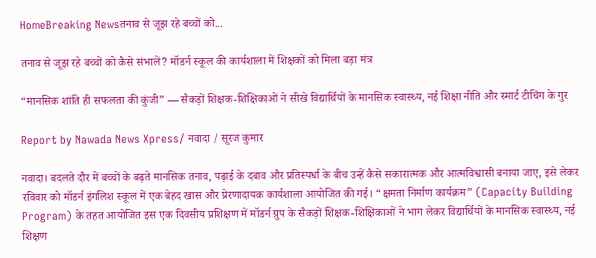HomeBreaking Newsतनाव से जूझ रहे बच्चों को...

तनाव से जूझ रहे बच्चों को कैसे संभालें? मॉडर्न स्कूल की कार्यशाला में शिक्षकों को मिला बड़ा मंत्र

“मानसिक शांति ही सफलता की कुंजी” — सैकड़ों शिक्षक-शिक्षिकाओं ने सीखे विद्यार्थियों के मानसिक स्वास्थ्य, नई शिक्षा नीति और स्मार्ट टीचिंग के गुर

Report by Nawada News Xpress/ नवादा / सूरज कुमार

नवादा। बदलते दौर में बच्चों के बढ़ते मानसिक तनाव, पढ़ाई के दबाव और प्रतिस्पर्धा के बीच उन्हें कैसे सकारात्मक और आत्मविश्वासी बनाया जाए, इसे लेकर रविवार को मॉडर्न इंगलिश स्कूल में एक बेहद खास और प्रेरणादायक कार्यशाला आयोजित की गई। “क्षमता निर्माण कार्यक्रम” (Capacity Building Program) के तहत आयोजित इस एक दिवसीय प्रशिक्षण में मॉडर्न ग्रुप के सैकड़ों शिक्षक-शिक्षिकाओं ने भाग लेकर विद्यार्थियों के मानसिक स्वास्थ्य, नई शिक्षण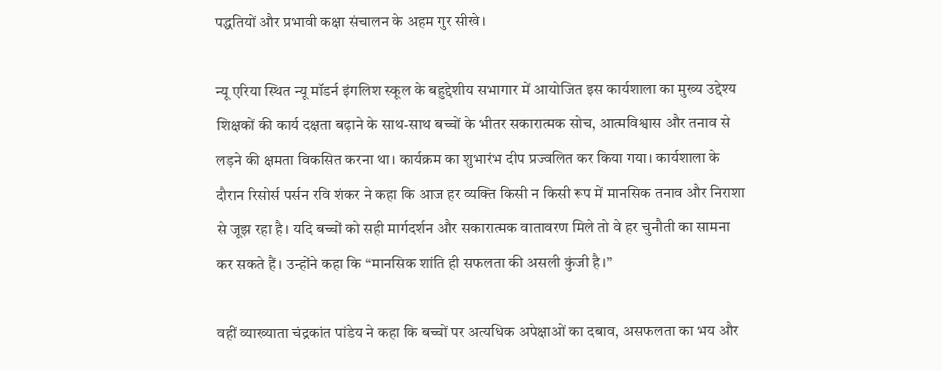पद्धतियों और प्रभावी कक्षा संचालन के अहम गुर सीखे।

न्यू एरिया स्थित न्यू मॉडर्न इंगलिश स्कूल के बहुद्देशीय सभागार में आयोजित इस कार्यशाला का मुख्य उद्देश्य शिक्षकों की कार्य दक्षता बढ़ाने के साथ-साथ बच्चों के भीतर सकारात्मक सोच, आत्मविश्वास और तनाव से लड़ने की क्षमता विकसित करना था। कार्यक्रम का शुभारंभ दीप प्रज्वलित कर किया गया। कार्यशाला के दौरान रिसोर्स पर्सन रवि शंकर ने कहा कि आज हर व्यक्ति किसी न किसी रूप में मानसिक तनाव और निराशा से जूझ रहा है। यदि बच्चों को सही मार्गदर्शन और सकारात्मक वातावरण मिले तो वे हर चुनौती का सामना कर सकते हैं। उन्होंने कहा कि “मानसिक शांति ही सफलता की असली कुंजी है।”

वहीं व्याख्याता चंद्रकांत पांडेय ने कहा कि बच्चों पर अत्यधिक अपेक्षाओं का दबाव, असफलता का भय और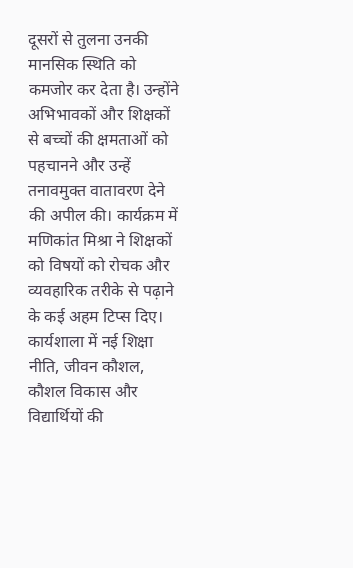दूसरों से तुलना उनकी मानसिक स्थिति को कमजोर कर देता है। उन्होंने अभिभावकों और शिक्षकों से बच्चों की क्षमताओं को पहचानने और उन्हें तनावमुक्त वातावरण देने की अपील की। कार्यक्रम में मणिकांत मिश्रा ने शिक्षकों को विषयों को रोचक और व्यवहारिक तरीके से पढ़ाने के कई अहम टिप्स दिए। कार्यशाला में नई शिक्षा नीति, जीवन कौशल, कौशल विकास और विद्यार्थियों की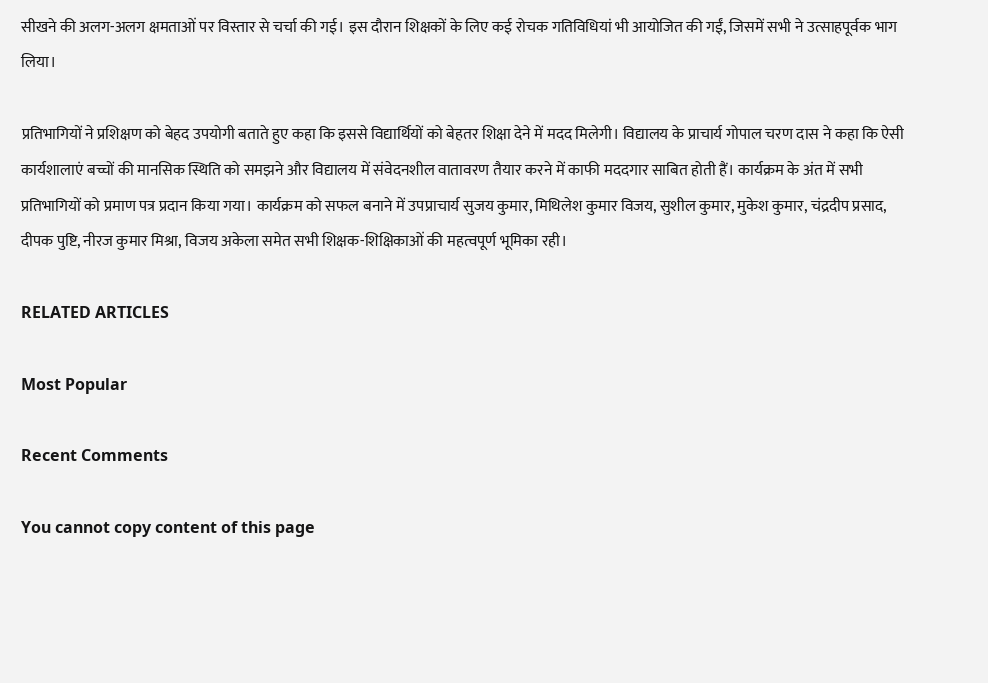सीखने की अलग-अलग क्षमताओं पर विस्तार से चर्चा की गई। इस दौरान शिक्षकों के लिए कई रोचक गतिविधियां भी आयोजित की गईं, जिसमें सभी ने उत्साहपूर्वक भाग लिया।

प्रतिभागियों ने प्रशिक्षण को बेहद उपयोगी बताते हुए कहा कि इससे विद्यार्थियों को बेहतर शिक्षा देने में मदद मिलेगी। विद्यालय के प्राचार्य गोपाल चरण दास ने कहा कि ऐसी कार्यशालाएं बच्चों की मानसिक स्थिति को समझने और विद्यालय में संवेदनशील वातावरण तैयार करने में काफी मददगार साबित होती हैं। कार्यक्रम के अंत में सभी प्रतिभागियों को प्रमाण पत्र प्रदान किया गया। कार्यक्रम को सफल बनाने में उपप्राचार्य सुजय कुमार, मिथिलेश कुमार विजय, सुशील कुमार, मुकेश कुमार, चंद्रदीप प्रसाद, दीपक पुष्टि, नीरज कुमार मिश्रा, विजय अकेला समेत सभी शिक्षक-शिक्षिकाओं की महत्वपूर्ण भूमिका रही।

RELATED ARTICLES

Most Popular

Recent Comments

You cannot copy content of this page